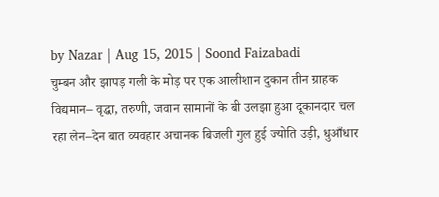by Nazar | Aug 15, 2015 | Soond Faizabadi
चुम्बन और झापड़ गली के मोड़ पर एक आलीशान दुकान तीन ग्राहक विद्यमान– वृद्धा, तरुणी, जवान सामानों के बी उलझा हुआ दूकानदार चल रहा लेन–देन बात व्यवहार अचानक बिजली गुल हुई ज्योति उड़ी, धुआँधार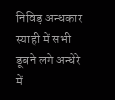निविड़ अन्धकार स्याही में सभी डूबने लगे अन्धेरे में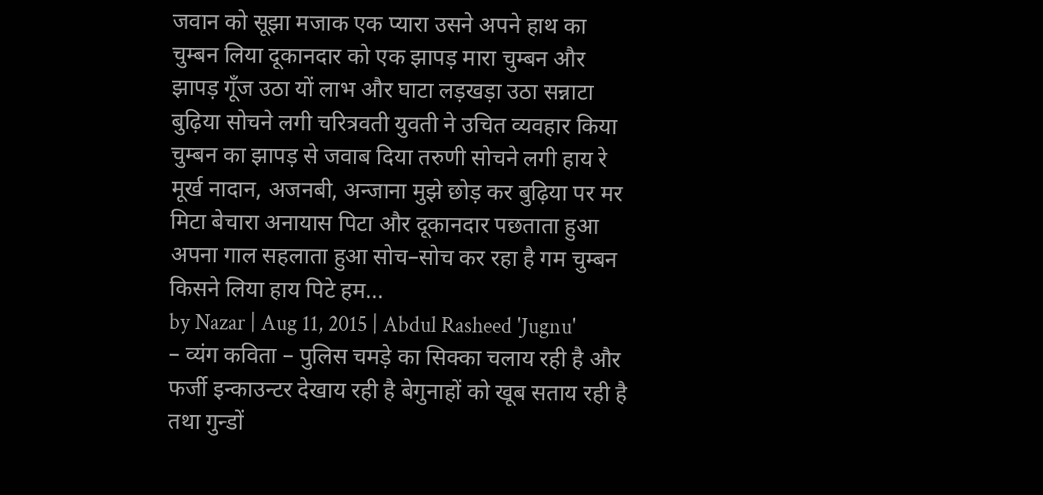जवान को सूझा मजाक एक प्यारा उसने अपने हाथ का चुम्बन लिया दूकानदार को एक झापड़ मारा चुम्बन और झापड़ गूँज उठा यों लाभ और घाटा लड़खड़ा उठा सन्नाटा बुढ़िया सोचने लगी चरित्रवती युवती ने उचित व्यवहार किया चुम्बन का झापड़ से जवाब दिया तरुणी सोचने लगी हाय रे मूर्ख नादान, अजनबी, अन्जाना मुझे छोड़ कर बुढ़िया पर मर मिटा बेचारा अनायास पिटा और दूकानदार पछताता हुआ अपना गाल सहलाता हुआ सोच–सोच कर रहा है गम चुम्बन किसने लिया हाय पिटे हम...
by Nazar | Aug 11, 2015 | Abdul Rasheed 'Jugnu'
– व्यंग कविता – पुलिस चमड़े का सिक्का चलाय रही है और फर्जी इन्काउन्टर देखाय रही है बेगुनाहों को खूब सताय रही है तथा गुन्डों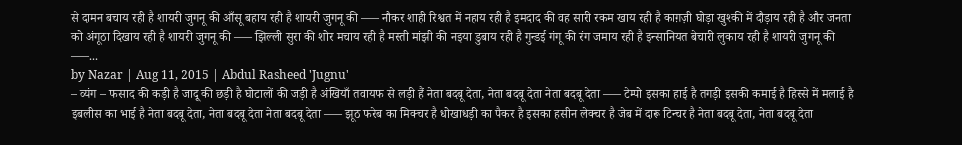से दामन बचाय रही है शायरी जुगनू की आँसू बहाय रही है शायरी जुगनू की —– नौकर शाही रिश्वत में नहाय रही है इमदाद की वह सारी रकम खाय रही है काग़ज़ी घोड़ा खुश्की में दौड़ाय रही है और जनता को अंगूठा दिखाय रही है शायरी जुगनू की —– झिल्ली सुरा की शोर मचाय रही है मस्ती मांझी की नइया डुबाय रही है गुन्डई गंगू की रंग जमाय रही है इन्सानियत बेचारी लुकाय रही है शायरी जुगनू की —–...
by Nazar | Aug 11, 2015 | Abdul Rasheed 'Jugnu'
– व्यंग – फसाद की कड़ी है जादू की छड़ी है घोटालों की जड़ी है अंखियाँ तवायफ से लड़ी हैं नेता बदबू देता, नेता बदबू देता नेता बदबू देता —– टेम्पो इसका हाई है तगड़ी इसकी कमाई है हिस्से में मलाई है इबलीस का भाई है नेता बदबू देता, नेता बदबू देता नेता बदबू देता —– झूठ फरेब का मिक्चर है धोखाधड़ी का पैकर है इसका हसीन लेक्चर है जेब में दारू टिन्चर है नेता बदबू देता, नेता बदबू देता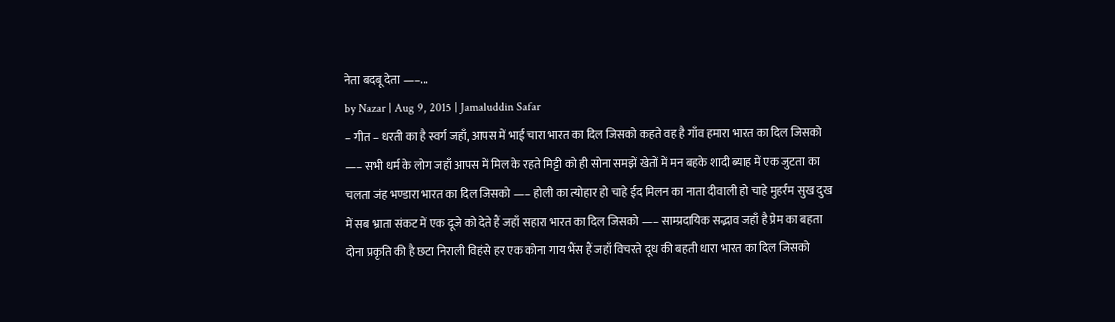नेता बदबू देता —–...
by Nazar | Aug 9, 2015 | Jamaluddin Safar
– गीत – धरती का है स्वर्ग जहाँ, आपस में भाई चारा भारत का दिल जिसको कहते वह है गाँव हमारा भारत का दिल जिसको —– सभी धर्म के लोग जहाँ आपस में मिल के रहते मिट्टी को ही सोना समझें खेतों में मन बहके शादी ब्याह में एक जुटता का चलता जंह भण्डारा भारत का दिल जिसको —– होली का त्योहार हो चाहे ईद मिलन का नाता दीवाली हो चाहे मुहर्रम सुख दुख में सब भ्राता संकट में एक दूजे को देते हैं जहाँ सहारा भारत का दिल जिसको —– साम्प्रदायिक सद्भाव जहाँ है प्रेम का बहता दोना प्रकृति की है छटा निराली विहंसे हर एक कोना गाय भैंस हैं जहाँ विचरते दूध की बहती धारा भारत का दिल जिसको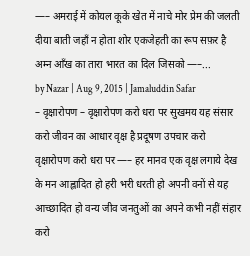—– अमराई में कोयल कूके खेत में नाचे मोर प्रेम की जलती दीया बाती जहाँ न होता शोर एकजेहती का रूप सफ़र है अम्न आँख का तारा भारत का दिल जिसको —–...
by Nazar | Aug 9, 2015 | Jamaluddin Safar
– वृक्षारोपण – वृक्षारोपण करो धरा पर सुखमय यह संसार करो जीवन का आधार वृक्ष है प्रदूषण उपचार करो वृक्षारोपण करो धरा पर —– हर मानव एक वृक्ष लगाये देख के मन आह्लादित हो हरी भरी धरती हो अपनी वनों से यह आच्छादित हो वन्य जीव जनतुओं का अपने कभी नहीं संहार करो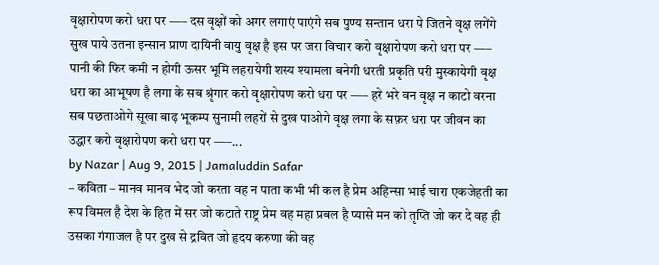वृक्षारोपण करो धरा पर —– दस वृक्षों को अगर लगाएं पाएंगे सब पुण्य सन्तान धरा पे जितने वृक्ष लगेंगे सुख पाये उतना इन्सान प्राण दायिनी वायु वृक्ष है इस पर जरा विचार करो वृक्षारोपण करो धरा पर —– पानी की फिर कमी न होगी ऊसर भूमि लहरायेगी शस्य श्यामला बनेगी धरती प्रकृति परी मुस्कायेगी वृक्ष धरा का आभूषण है लगा के सब श्रृंगार करो वृक्षारोपण करो धरा पर —– हरे भरे वन वृक्ष न काटो वरना सब पछताओगे सूखा बाढ़ भूकम्प सुनामी लहरों से दुख पाओगे वृक्ष लगा के सफ़र धरा पर जीवन का उद्धार करो वृक्षारोपण करो धरा पर —–...
by Nazar | Aug 9, 2015 | Jamaluddin Safar
– कविता – मानव मानव भेद जो करता वह न पाता कभी भी कल है प्रेम अहिन्सा भाई चारा एकजेहती का रूप विमल है देश के हित में सर जो कटाते राष्ट्र प्रेम वह महा प्रबल है प्यासे मन को तृप्ति जो कर दे वह ही उसका गंगाजल है पर दुख से द्रवित जो हृदय करुणा की वह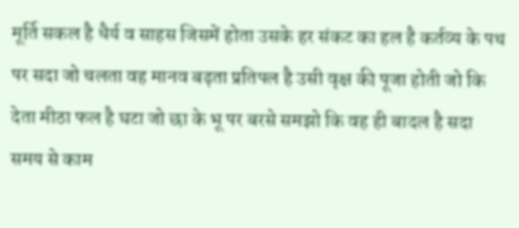मूर्ति सकल है धैर्य व साहस जिसमें होता उसके हर संकट का हल है कर्तव्य के पथ पर सदा जो चलता वह मानव बढ़ता प्रतिपल है उसी वृक्ष की पूजा होती जो कि देता मीठा फल है घटा जो छा के भू पर बरसे समझो कि वह ही बादल है सदा समय से काम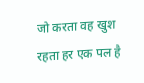जो करता वह खुश रहता हर एक पल है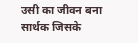उसी का जीवन बना सार्थक जिसके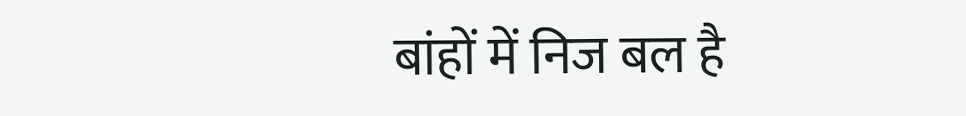बांहों में निज बल है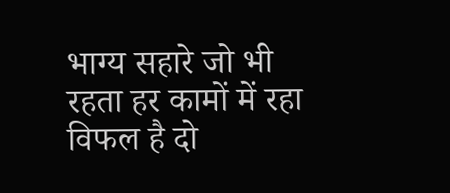भाग्य सहारे जो भी रहता हर कामों में रहा विफल है दो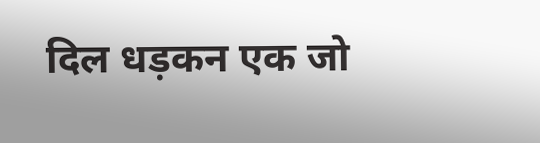दिल धड़कन एक जो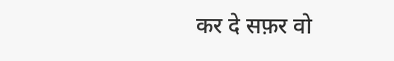कर दे सफ़र वो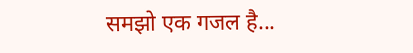समझो एक गजल है...